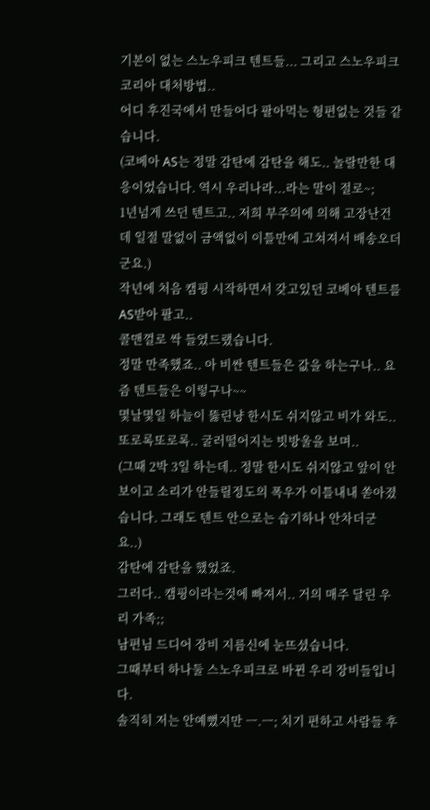기본이 없는 스노우피크 텐트들... 그리고 스노우피크 코리아 대처방법..
어디 후진국에서 만들어다 팔아먹는 형편없는 것들 같습니다.
(코베아 AS는 정말 감탄에 감탄을 해도.. 놀랄만한 대응이었습니다. 역시 우리나라...라는 말이 절로~;
1년넘게 쓰던 텐트고.. 저희 부주의에 의해 고장난건데 일절 말없이 금액없이 이틀만에 고쳐져서 배송오더군요.)
작년에 처음 캠핑 시작하면서 갖고있던 코베아 텐트를 AS받아 팔고..
콜맨껄로 싹 들였드랬습니다.
정말 만족했죠.. 아 비싼 텐트들은 값을 하는구나.. 요즘 텐트들은 이렇구나~~
몇날몇일 하늘이 뚫린냥 한시도 쉬지않고 비가 와도.. 또로록또로록.. 굴러떨어지는 빗방울을 보며..
(그때 2박 3일 하는데.. 정말 한시도 쉬지않고 앞이 안보이고 소리가 안들릴정도의 폭우가 이틀내내 쏟아졌습니다. 그래도 텐트 안으로는 습기하나 안차더군요..)
감탄에 감탄을 했었죠.
그러다.. 캠핑이라는것에 빠져서.. 거의 매주 달린 우리 가족;;
남편님 드디어 장비 지름신에 눈뜨셨습니다.
그때부터 하나둘 스노우피크로 바뀐 우리 장비들입니다.
솔직히 저는 안예뻤지만 ㅡ.ㅡ; 치기 편하고 사람들 후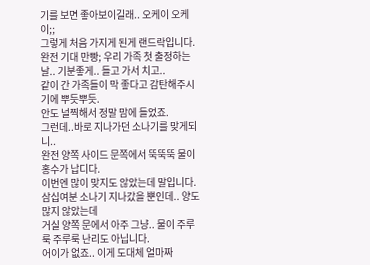기를 보면 좋아보이길래.. 오케이 오케이;;
그렇게 처음 가지게 된게 랜드락입니다.
완전 기대 만빵; 우리 가족 첫 출정하는 날.. 기분좋게.. 들고 가서 치고..
같이 간 가족들이 막 좋다고 감탄해주시기에 뿌듯뿌듯.
안도 널찍해서 정말 맘에 들었죠.
그런데..바로 지나가던 소나기를 맞게되니..
완전 양쪽 사이드 문쪽에서 뚝뚝뚝 물이 홍수가 납디다.
이번엔 많이 맞지도 않았는데 말입니다. 삼십여분 소나기 지나갔을 뿐인데.. 양도 많지 않았는데
거실 양쪽 문에서 아주 그냥.. 물이 주루룩 주루룩 난리도 아닙니다.
어이가 없죠.. 이게 도대체 얼마짜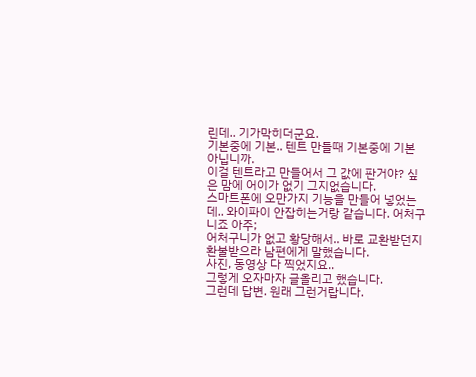린데.. 기가막히더군요.
기본중에 기본.. 텐트 만들때 기본중에 기본 아닙니까.
이걸 텐트라고 만들어서 그 값에 판거야? 싶은 맘에 어이가 없기 그지없습니다.
스마트폰에 오만가지 기능을 만들어 넣었는데.. 와이파이 안잡히는거랑 같습니다. 어처구니죠 아주;
어처구니가 없고 황당해서.. 바로 교환받던지 환불받으라 남편에게 말했습니다.
사진, 동영상 다 찍었지요..
그렇게 오자마자 글올리고 했습니다.
그런데 답변. 원래 그런거랍니다.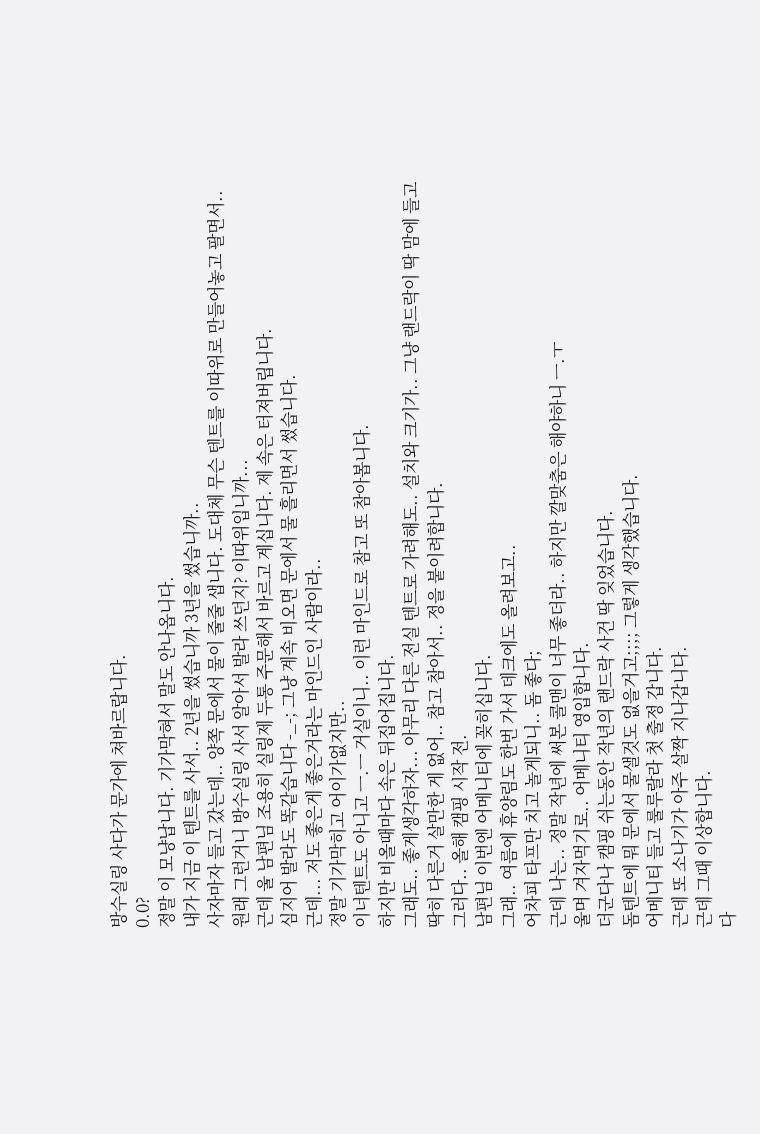방수실링 사다가 문가에 쳐바르랍니다.
0.0?
정말 이 모냥납니다. 기가막혀서 말도 안나옵니다.
내가 지금 이 텐트를 사서.. 2년을 썼습니까 3년을 썼습니까..
사자마자 들고 갔는데.. 양쪽 문에서 물이 줄줄 샙니다. 도대체 무슨 텐트를 이따위로 만들어놓고 팔면서..
원래 그런거니 방수실링 사서 알아서 발라 쓰던지? 이따위입니까...
근데 울 남편님 조용히 실링제 두통 주문해서 바르고 계십니다. 제 속은 터져버립니다.
심지어 발라도 똑같습니다 -_-; 그냥 계속 비오면 문에서 물 흘리면서 썼습니다.
근데... 저도 좋은게 좋은거라는 마인드인 사람이라..
정말 기가막히고 어이가없지만..
이너텐트도 아니고 ㅡ.ㅡ 거실이니.. 이런 마인드로 참고 또 참아봅니다.
하지만 비올때마다 속은 뒤집어집니다.
그래도.. 좋게생각하자... 아무리 다른 전실 텐트로 가려해도.. 설치와 크기가.. 그냥 랜드락이 딱 맘에 들고
딱히 다른거 살만한 게 없어.. 참고 참아서.. 정을 붙이려합니다.
그러다.. 올해 캠핑 시작 전.
남편님 이번엔 어메니티에 꽂히십니다.
그래.. 여름에 휴양림도 한번 가서 데크에도 올려보고..
어차피 타프만 치고 놀게되니.. 돔 좋다;
근데 나는.. 정말 작년에 써본 콜맨이 너무 좋더라.. 하지만 깔맞춤은 해야하니 ㅡ.ㅜ
울며 겨자먹기로.. 어메니티 영입합니다.
더군다나 캠핑 쉬는동안 작년의 랜드락 사건 딱 잊었습니다.
돔텐트에 뭐 문에서 물샐것도 없을거고;;;; 그렇게 생각했습니다.
어메니티 들고 룰루랄라 첫 출정 갑니다.
근데 또 소나기가 아주 살짝 지나갑니다.
근데 그때 이상합니다.
다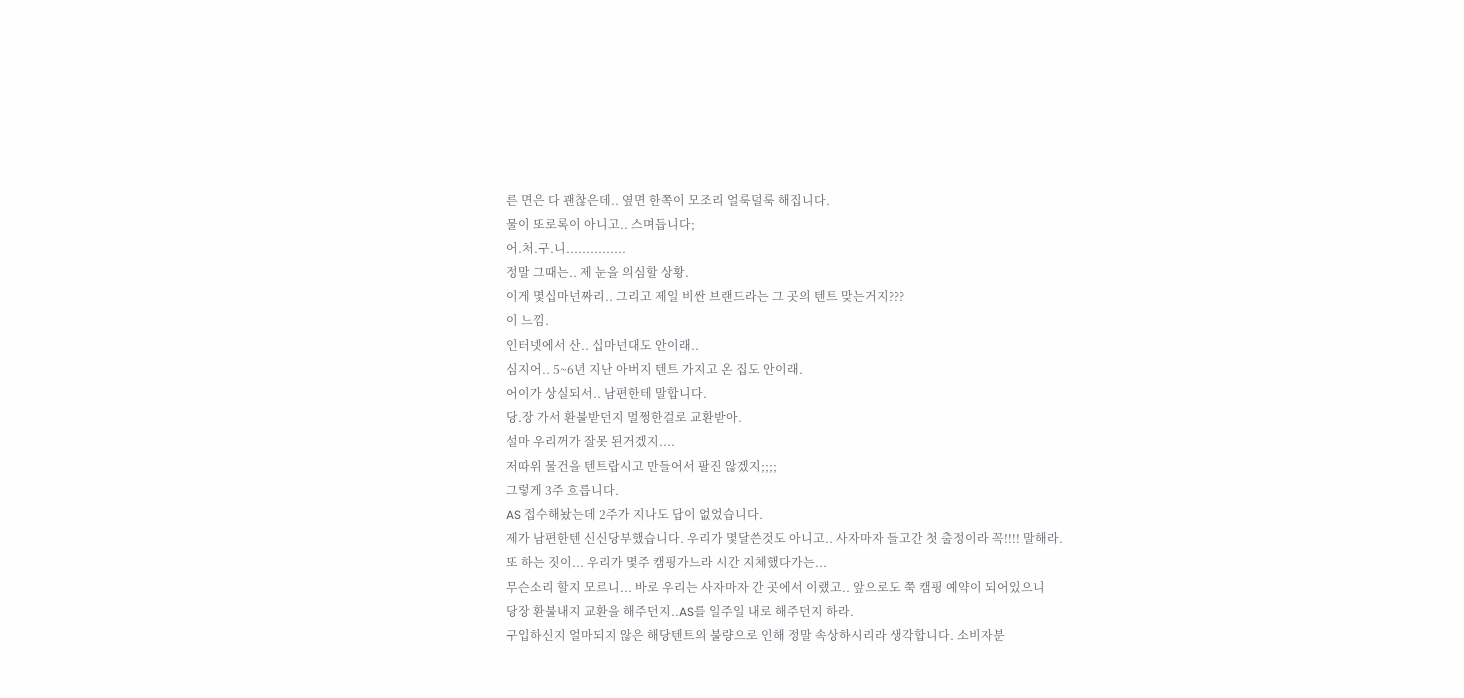른 면은 다 괜찮은데.. 옆면 한쪽이 모조리 얼룩덜룩 해집니다.
물이 또로록이 아니고.. 스며듭니다;
어.처.구.니...............
정말 그때는.. 제 눈을 의심할 상황.
이게 몇십마넌짜리.. 그리고 제일 비싼 브랜드라는 그 곳의 텐트 맞는거지???
이 느낌.
인터넷에서 산.. 십마넌대도 안이래..
심지어.. 5~6년 지난 아버지 텐트 가지고 온 집도 안이래.
어이가 상실되서.. 남편한테 말합니다.
당.장 가서 환불받던지 멀쩡한걸로 교환받아.
설마 우리꺼가 잘못 된거겠지....
저따위 물건을 텐트랍시고 만들어서 팔진 않겠지;;;;
그렇게 3주 흐릅니다.
AS 접수해놨는데 2주가 지나도 답이 없었습니다.
제가 남편한텐 신신당부했습니다. 우리가 몇달쓴것도 아니고.. 사자마자 들고간 첫 출정이라 꼭!!!! 말해라.
또 하는 짓이... 우리가 몇주 캠핑가느라 시간 지체했다가는...
무슨소리 할지 모르니... 바로 우리는 사자마자 간 곳에서 이랬고.. 앞으로도 쭉 캠핑 예약이 되어있으니
당장 환불내지 교환을 해주던지..AS를 일주일 내로 해주던지 하라.
구입하신지 얼마되지 않은 해당텐트의 불량으로 인해 정말 속상하시리라 생각합니다. 소비자분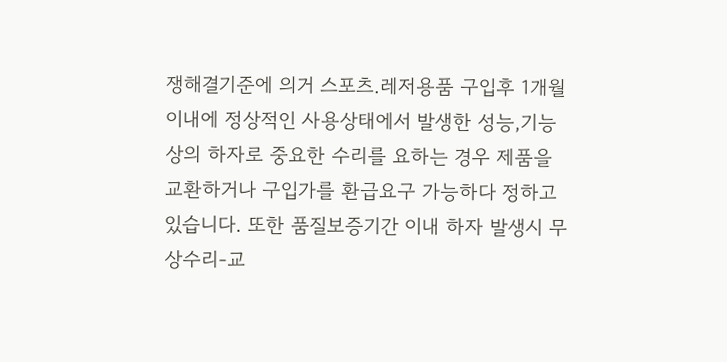쟁해결기준에 의거 스포츠.레저용품 구입후 1개월 이내에 정상적인 사용상태에서 발생한 성능,기능상의 하자로 중요한 수리를 요하는 경우 제품을 교환하거나 구입가를 환급요구 가능하다 정하고있습니다. 또한 품질보증기간 이내 하자 발생시 무상수리-교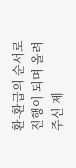환-환급의 순서로 진행이 되며 올려주신 제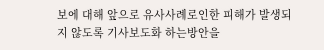보에 대해 앞으로 유사사례로인한 피해가 발생되지 않도록 기사보도화 하는방안을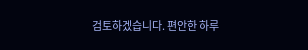검토하겠습니다. 편안한 하루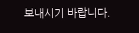보내시기 바랍니다.